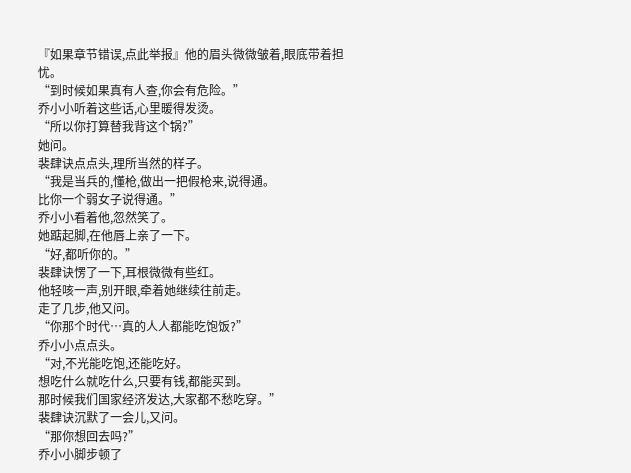『如果章节错误,点此举报』他的眉头微微皱着,眼底带着担忧。
“到时候如果真有人查,你会有危险。”
乔小小听着这些话,心里暖得发烫。
“所以你打算替我背这个锅?”
她问。
裴肆诀点点头,理所当然的样子。
“我是当兵的,懂枪,做出一把假枪来,说得通。
比你一个弱女子说得通。”
乔小小看着他,忽然笑了。
她踮起脚,在他唇上亲了一下。
“好,都听你的。”
裴肆诀愣了一下,耳根微微有些红。
他轻咳一声,别开眼,牵着她继续往前走。
走了几步,他又问。
“你那个时代…真的人人都能吃饱饭?”
乔小小点点头。
“对,不光能吃饱,还能吃好。
想吃什么就吃什么,只要有钱,都能买到。
那时候我们国家经济发达,大家都不愁吃穿。”
裴肆诀沉默了一会儿,又问。
“那你想回去吗?”
乔小小脚步顿了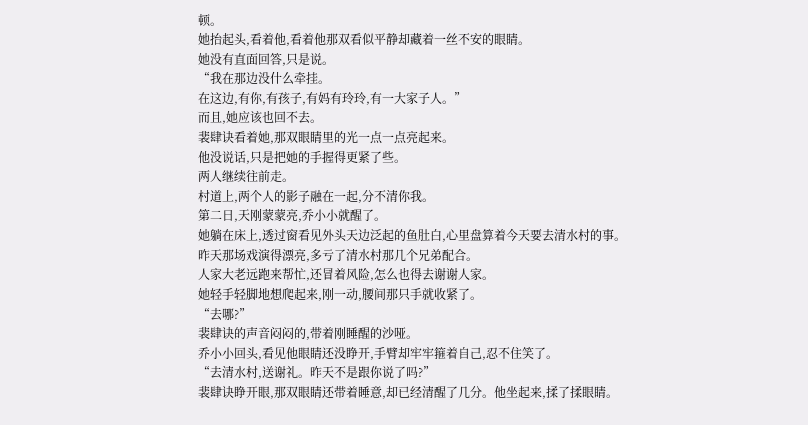顿。
她抬起头,看着他,看着他那双看似平静却藏着一丝不安的眼睛。
她没有直面回答,只是说。
“我在那边没什么牵挂。
在这边,有你,有孩子,有妈有玲玲,有一大家子人。”
而且,她应该也回不去。
裴肆诀看着她,那双眼睛里的光一点一点亮起来。
他没说话,只是把她的手握得更紧了些。
两人继续往前走。
村道上,两个人的影子融在一起,分不清你我。
第二日,天刚蒙蒙亮,乔小小就醒了。
她躺在床上,透过窗看见外头天边泛起的鱼肚白,心里盘算着今天要去清水村的事。
昨天那场戏演得漂亮,多亏了清水村那几个兄弟配合。
人家大老远跑来帮忙,还冒着风险,怎么也得去谢谢人家。
她轻手轻脚地想爬起来,刚一动,腰间那只手就收紧了。
“去哪?”
裴肆诀的声音闷闷的,带着刚睡醒的沙哑。
乔小小回头,看见他眼睛还没睁开,手臂却牢牢箍着自己,忍不住笑了。
“去清水村,送谢礼。昨天不是跟你说了吗?”
裴肆诀睁开眼,那双眼睛还带着睡意,却已经清醒了几分。他坐起来,揉了揉眼睛。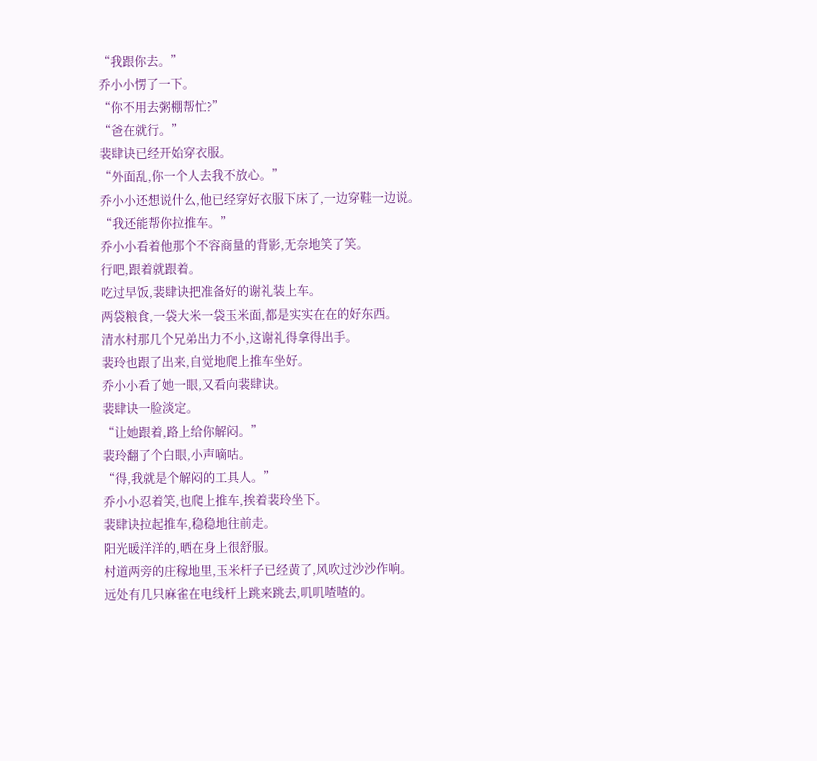“我跟你去。”
乔小小愣了一下。
“你不用去粥棚帮忙?”
“爸在就行。”
裴肆诀已经开始穿衣服。
“外面乱,你一个人去我不放心。”
乔小小还想说什么,他已经穿好衣服下床了,一边穿鞋一边说。
“我还能帮你拉推车。”
乔小小看着他那个不容商量的背影,无奈地笑了笑。
行吧,跟着就跟着。
吃过早饭,裴肆诀把准备好的谢礼装上车。
两袋粮食,一袋大米一袋玉米面,都是实实在在的好东西。
清水村那几个兄弟出力不小,这谢礼得拿得出手。
裴玲也跟了出来,自觉地爬上推车坐好。
乔小小看了她一眼,又看向裴肆诀。
裴肆诀一脸淡定。
“让她跟着,路上给你解闷。”
裴玲翻了个白眼,小声嘀咕。
“得,我就是个解闷的工具人。”
乔小小忍着笑,也爬上推车,挨着裴玲坐下。
裴肆诀拉起推车,稳稳地往前走。
阳光暖洋洋的,晒在身上很舒服。
村道两旁的庄稼地里,玉米杆子已经黄了,风吹过沙沙作响。
远处有几只麻雀在电线杆上跳来跳去,叽叽喳喳的。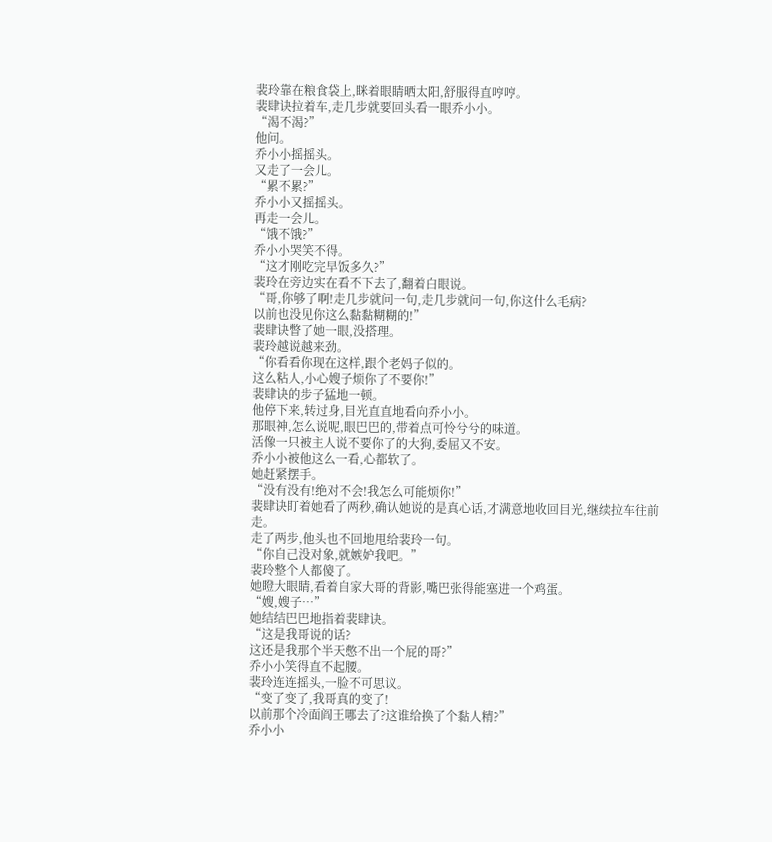裴玲靠在粮食袋上,眯着眼睛晒太阳,舒服得直哼哼。
裴肆诀拉着车,走几步就要回头看一眼乔小小。
“渴不渴?”
他问。
乔小小摇摇头。
又走了一会儿。
“累不累?”
乔小小又摇摇头。
再走一会儿。
“饿不饿?”
乔小小哭笑不得。
“这才刚吃完早饭多久?”
裴玲在旁边实在看不下去了,翻着白眼说。
“哥,你够了啊!走几步就问一句,走几步就问一句,你这什么毛病?
以前也没见你这么黏黏糊糊的!”
裴肆诀瞥了她一眼,没搭理。
裴玲越说越来劲。
“你看看你现在这样,跟个老妈子似的。
这么粘人,小心嫂子烦你了不要你!”
裴肆诀的步子猛地一顿。
他停下来,转过身,目光直直地看向乔小小。
那眼神,怎么说呢,眼巴巴的,带着点可怜兮兮的味道。
活像一只被主人说不要你了的大狗,委屈又不安。
乔小小被他这么一看,心都软了。
她赶紧摆手。
“没有没有!绝对不会!我怎么可能烦你!”
裴肆诀盯着她看了两秒,确认她说的是真心话,才满意地收回目光,继续拉车往前走。
走了两步,他头也不回地甩给裴玲一句。
“你自己没对象,就嫉妒我吧。”
裴玲整个人都傻了。
她瞪大眼睛,看着自家大哥的背影,嘴巴张得能塞进一个鸡蛋。
“嫂,嫂子…”
她结结巴巴地指着裴肆诀。
“这是我哥说的话?
这还是我那个半天憋不出一个屁的哥?”
乔小小笑得直不起腰。
裴玲连连摇头,一脸不可思议。
“变了变了,我哥真的变了!
以前那个冷面阎王哪去了?这谁给换了个黏人精?”
乔小小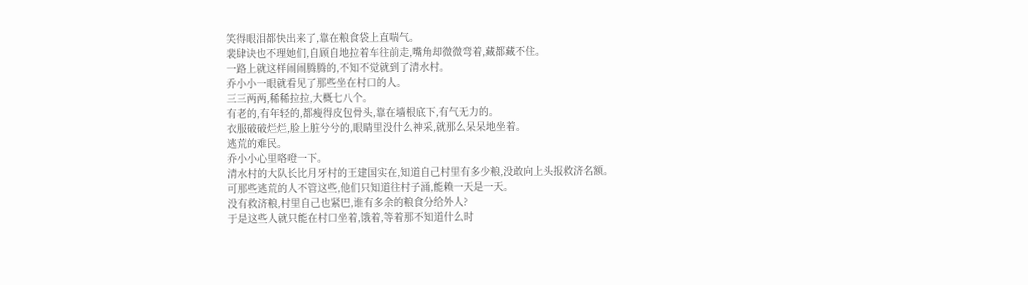笑得眼泪都快出来了,靠在粮食袋上直喘气。
裴肆诀也不理她们,自顾自地拉着车往前走,嘴角却微微弯着,藏都藏不住。
一路上就这样闹闹腾腾的,不知不觉就到了清水村。
乔小小一眼就看见了那些坐在村口的人。
三三两两,稀稀拉拉,大概七八个。
有老的,有年轻的,都瘦得皮包骨头,靠在墙根底下,有气无力的。
衣服破破烂烂,脸上脏兮兮的,眼睛里没什么神采,就那么呆呆地坐着。
逃荒的难民。
乔小小心里咯噔一下。
清水村的大队长比月牙村的王建国实在,知道自己村里有多少粮,没敢向上头报救济名额。
可那些逃荒的人不管这些,他们只知道往村子涌,能赖一天是一天。
没有救济粮,村里自己也紧巴,谁有多余的粮食分给外人?
于是这些人就只能在村口坐着,饿着,等着那不知道什么时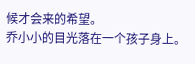候才会来的希望。
乔小小的目光落在一个孩子身上。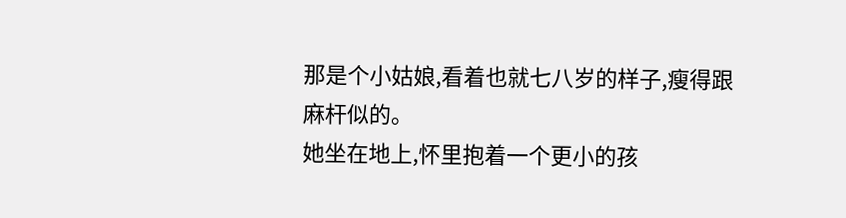那是个小姑娘,看着也就七八岁的样子,瘦得跟麻杆似的。
她坐在地上,怀里抱着一个更小的孩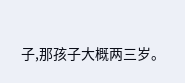子,那孩子大概两三岁。